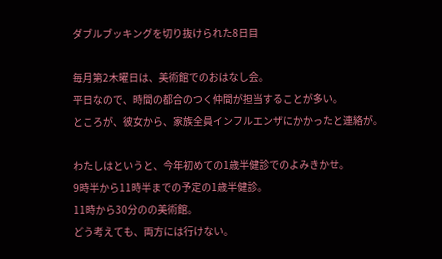ダブルブッキングを切り抜けられた8日目

毎月第2木曜日は、美術館でのおはなし会。
平日なので、時間の都合のつく仲間が担当することが多い。
ところが、彼女から、家族全員インフルエンザにかかったと連絡が。

わたしはというと、今年初めての1歳半健診でのよみきかせ。
9時半から11時半までの予定の1歳半健診。
11時から30分のの美術館。
どう考えても、両方には行けない。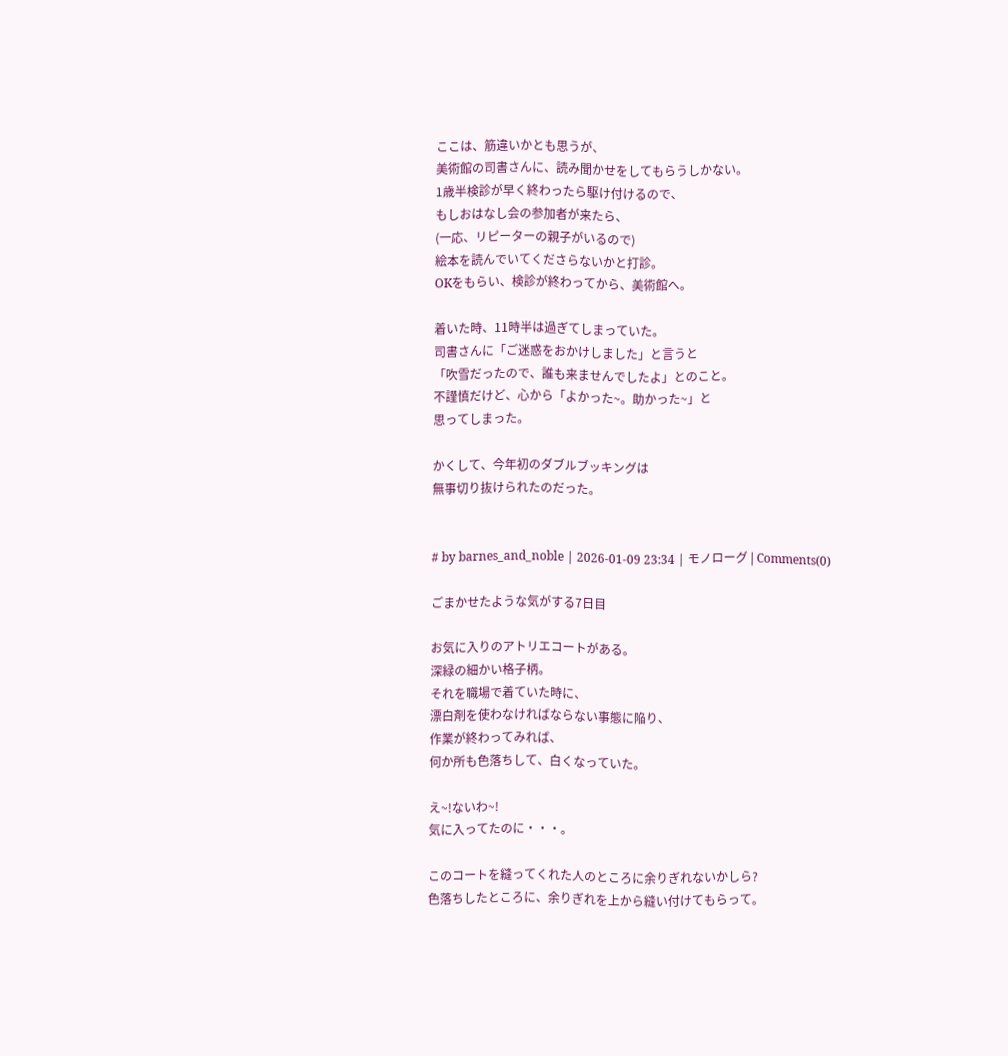ここは、筋違いかとも思うが、
美術館の司書さんに、読み聞かせをしてもらうしかない。
1歳半検診が早く終わったら駆け付けるので、
もしおはなし会の参加者が来たら、
(一応、リピーターの親子がいるので)
絵本を読んでいてくださらないかと打診。
OKをもらい、検診が終わってから、美術館へ。

着いた時、11時半は過ぎてしまっていた。
司書さんに「ご迷惑をおかけしました」と言うと
「吹雪だったので、誰も来ませんでしたよ」とのこと。
不謹慎だけど、心から「よかった~。助かった~」と
思ってしまった。

かくして、今年初のダブルブッキングは
無事切り抜けられたのだった。


# by barnes_and_noble | 2026-01-09 23:34 | モノローグ | Comments(0)

ごまかせたような気がする7日目

お気に入りのアトリエコートがある。
深緑の細かい格子柄。
それを職場で着ていた時に、
漂白剤を使わなければならない事態に陥り、
作業が終わってみれば、
何か所も色落ちして、白くなっていた。

え~!ないわ~!
気に入ってたのに・・・。

このコートを縫ってくれた人のところに余りぎれないかしら?
色落ちしたところに、余りぎれを上から縫い付けてもらって。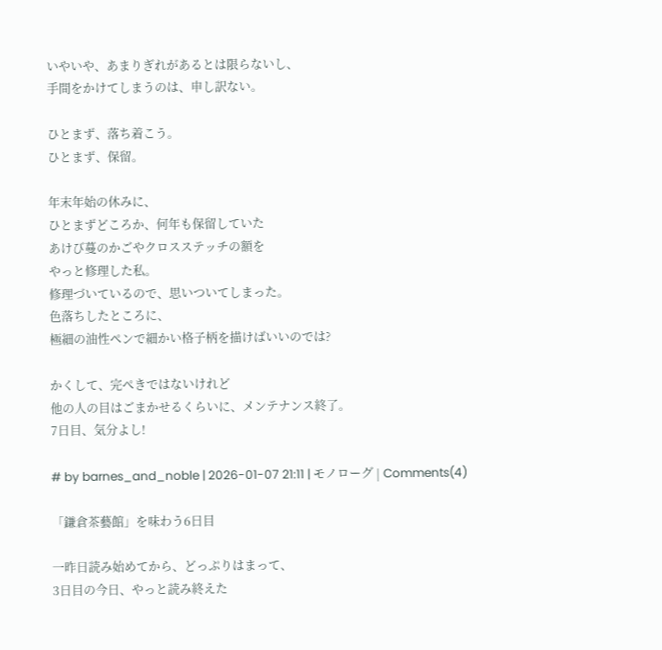いやいや、あまりぎれがあるとは限らないし、
手間をかけてしまうのは、申し訳ない。

ひとまず、落ち着こう。
ひとまず、保留。

年末年始の休みに、
ひとまずどころか、何年も保留していた
あけび蔓のかごやクロスステッチの額を
やっと修理した私。
修理づいているので、思いついてしまった。
色落ちしたところに、
極細の油性ペンで細かい格子柄を描けばいいのでは?

かくして、完ぺきではないけれど
他の人の目はごまかせるくらいに、メンテナンス終了。
7日目、気分よし!

# by barnes_and_noble | 2026-01-07 21:11 | モノローグ | Comments(4)

「鎌倉茶藝館」を味わう6日目

一昨日読み始めてから、どっぷりはまって、
3日目の今日、やっと読み終えた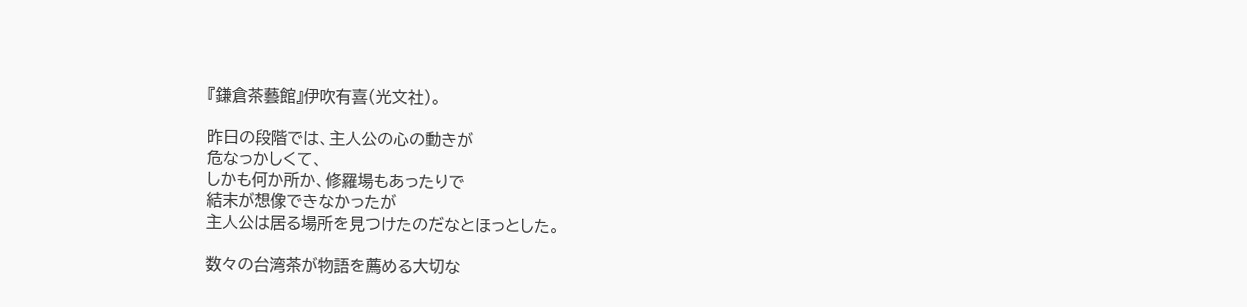『鎌倉茶藝館』伊吹有喜(光文社)。

昨日の段階では、主人公の心の動きが
危なっかしくて、
しかも何か所か、修羅場もあったりで
結末が想像できなかったが
主人公は居る場所を見つけたのだなとほっとした。

数々の台湾茶が物語を薦める大切な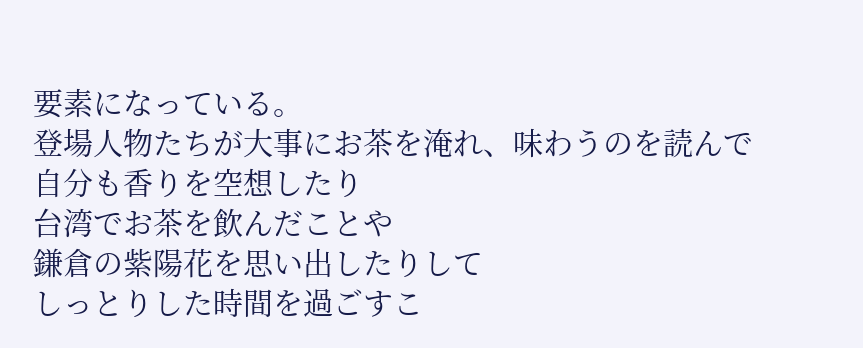要素になっている。
登場人物たちが大事にお茶を淹れ、味わうのを読んで
自分も香りを空想したり
台湾でお茶を飲んだことや
鎌倉の紫陽花を思い出したりして
しっとりした時間を過ごすこ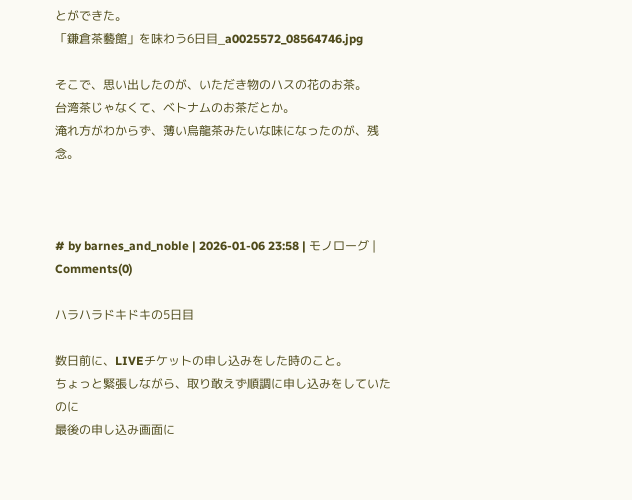とができた。
「鎌倉茶藝館」を味わう6日目_a0025572_08564746.jpg

そこで、思い出したのが、いただき物のハスの花のお茶。
台湾茶じゃなくて、ベトナムのお茶だとか。
淹れ方がわからず、薄い烏龍茶みたいな味になったのが、残念。



# by barnes_and_noble | 2026-01-06 23:58 | モノローグ | Comments(0)

ハラハラドキドキの5日目

数日前に、LIVEチケットの申し込みをした時のこと。
ちょっと緊張しながら、取り敢えず順調に申し込みをしていたのに
最後の申し込み画面に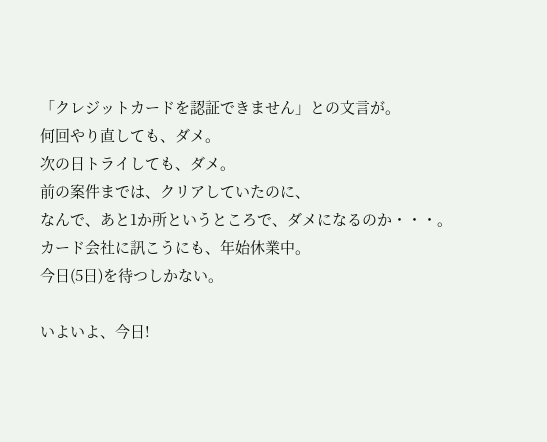「クレジットカードを認証できません」との文言が。
何回やり直しても、ダメ。
次の日トライしても、ダメ。
前の案件までは、クリアしていたのに、
なんで、あと1か所というところで、ダメになるのか・・・。
カード会社に訊こうにも、年始休業中。
今日(5日)を待つしかない。

いよいよ、今日!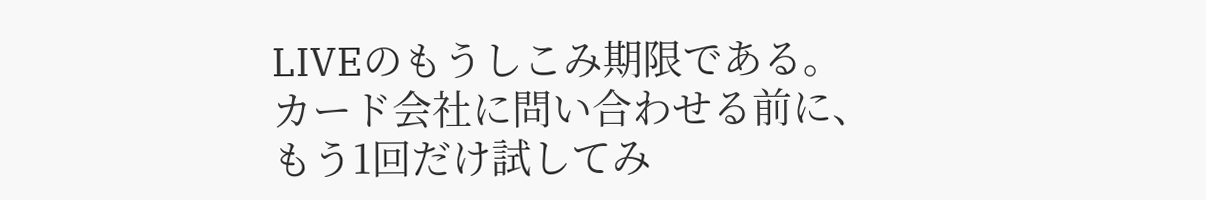LIVEのもうしこみ期限である。
カード会社に問い合わせる前に、
もう1回だけ試してみ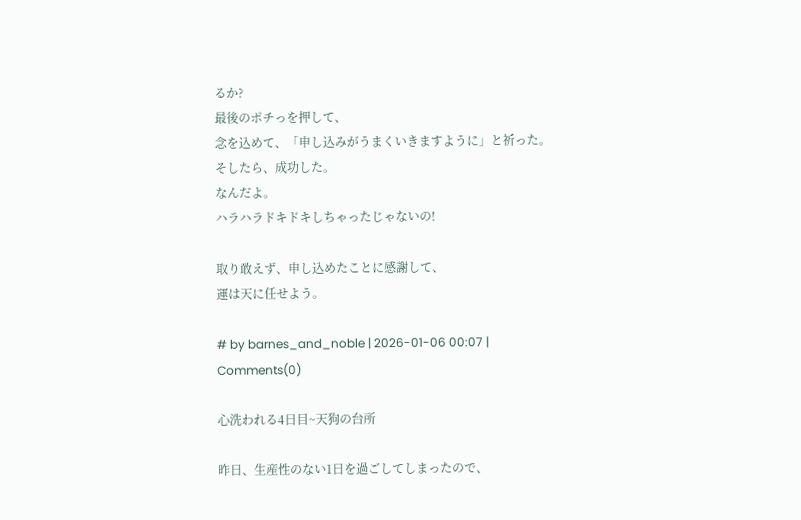るか?
最後のポチっを押して、
念を込めて、「申し込みがうまくいきますように」と祈った。
そしたら、成功した。
なんだよ。
ハラハラドキドキしちゃったじゃないの!

取り敢えず、申し込めたことに感謝して、
運は天に任せよう。

# by barnes_and_noble | 2026-01-06 00:07 | Comments(0)

心洗われる4日目~天狗の台所

昨日、生産性のない1日を過ごしてしまったので、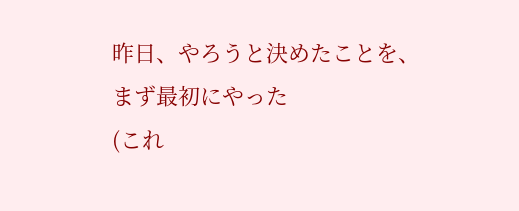昨日、やろうと決めたことを、まず最初にやった
(これ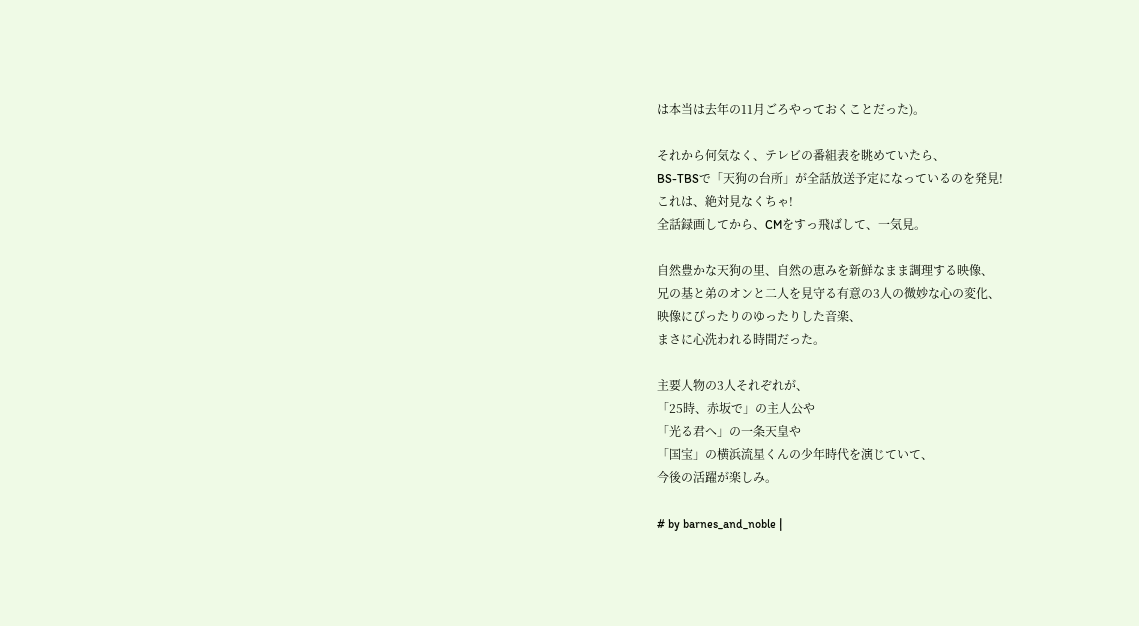は本当は去年の11月ごろやっておくことだった)。

それから何気なく、テレビの番組表を眺めていたら、
BS-TBSで「天狗の台所」が全話放送予定になっているのを発見!
これは、絶対見なくちゃ!
全話録画してから、CMをすっ飛ばして、一気見。

自然豊かな天狗の里、自然の恵みを新鮮なまま調理する映像、
兄の基と弟のオンと二人を見守る有意の3人の微妙な心の変化、
映像にぴったりのゆったりした音楽、
まさに心洗われる時間だった。

主要人物の3人それぞれが、
「25時、赤坂で」の主人公や
「光る君へ」の一条天皇や
「国宝」の横浜流星くんの少年時代を演じていて、
今後の活躍が楽しみ。

# by barnes_and_noble |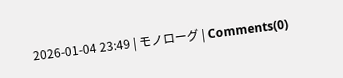2026-01-04 23:49 | モノローグ | Comments(0)